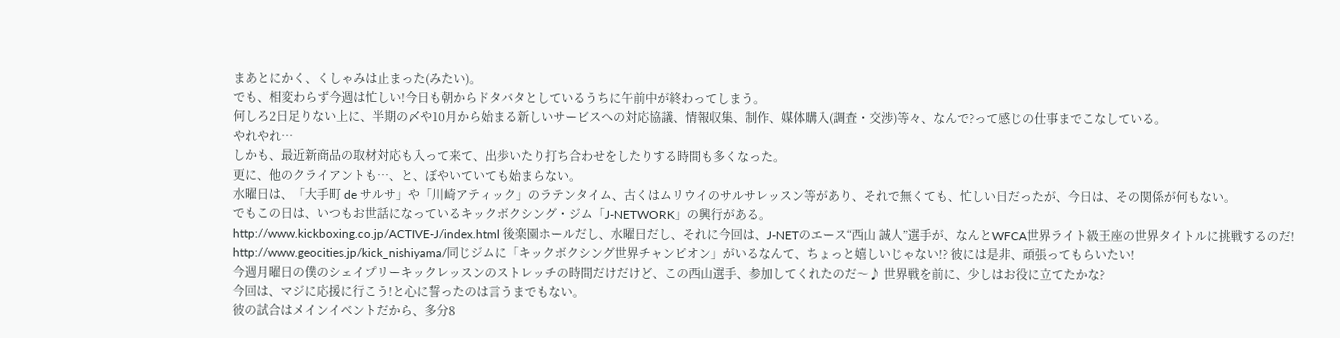まあとにかく、くしゃみは止まった(みたい)。
でも、相変わらず今週は忙しい!今日も朝からドタバタとしているうちに午前中が終わってしまう。
何しろ2日足りない上に、半期の〆や10月から始まる新しいサービスへの対応協議、情報収集、制作、媒体購入(調査・交渉)等々、なんで?って感じの仕事までこなしている。
やれやれ…
しかも、最近新商品の取材対応も入って来て、出歩いたり打ち合わせをしたりする時間も多くなった。
更に、他のクライアントも…、と、ぼやいていても始まらない。
水曜日は、「大手町 de サルサ」や「川崎アティック」のラテンタイム、古くはムリウイのサルサレッスン等があり、それで無くても、忙しい日だったが、今日は、その関係が何もない。
でもこの日は、いつもお世話になっているキックボクシング・ジム「J-NETWORK」の興行がある。
http://www.kickboxing.co.jp/ACTIVE-J/index.html 後楽園ホールだし、水曜日だし、それに今回は、J-NETのエース“西山 誠人”選手が、なんとWFCA世界ライト級王座の世界タイトルに挑戦するのだ!
http://www.geocities.jp/kick_nishiyama/同じジムに「キックボクシング世界チャンピオン」がいるなんて、ちょっと嬉しいじゃない!? 彼には是非、頑張ってもらいたい!
今週月曜日の僕のシェイプリーキックレッスンのストレッチの時間だけだけど、この西山選手、参加してくれたのだ〜♪ 世界戦を前に、少しはお役に立てたかな?
今回は、マジに応援に行こう!と心に誓ったのは言うまでもない。
彼の試合はメインイベントだから、多分8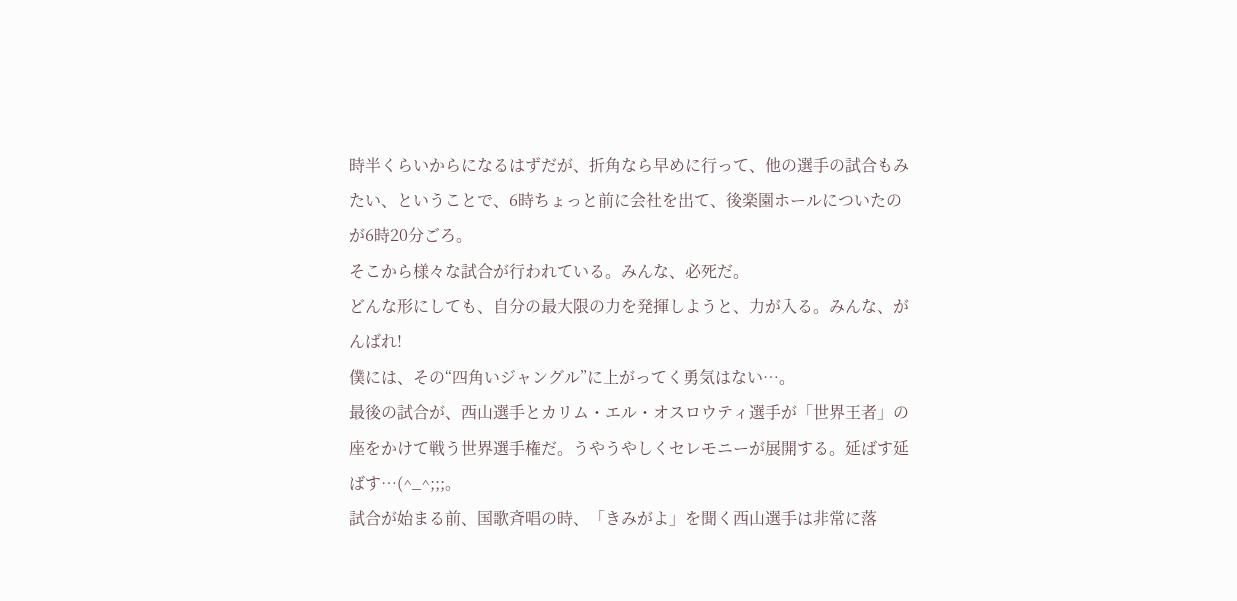時半くらいからになるはずだが、折角なら早めに行って、他の選手の試合もみたい、ということで、6時ちょっと前に会社を出て、後楽園ホールについたのが6時20分ごろ。
そこから様々な試合が行われている。みんな、必死だ。
どんな形にしても、自分の最大限の力を発揮しようと、力が入る。みんな、がんばれ!
僕には、その“四角いジャングル”に上がってく勇気はない…。
最後の試合が、西山選手とカリム・エル・オスロウティ選手が「世界王者」の座をかけて戦う世界選手権だ。うやうやしくセレモニーが展開する。延ばす延ばす…(^_^;;;。
試合が始まる前、国歌斉唱の時、「きみがよ」を聞く西山選手は非常に落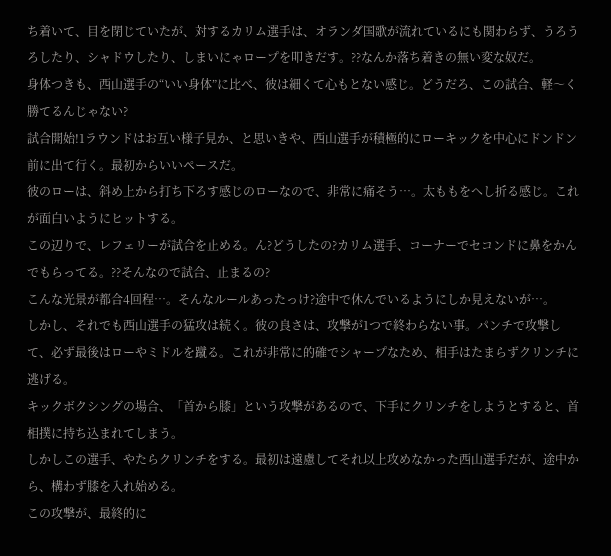ち着いて、目を閉じていたが、対するカリム選手は、オランダ国歌が流れているにも関わらず、うろうろしたり、シャドウしたり、しまいにゃロープを叩きだす。??なんか落ち着きの無い変な奴だ。
身体つきも、西山選手の“いい身体”に比べ、彼は細くて心もとない感じ。どうだろ、この試合、軽〜く勝てるんじゃない?
試合開始!1ラウンドはお互い様子見か、と思いきや、西山選手が積極的にローキックを中心にドンドン前に出て行く。最初からいいペースだ。
彼のローは、斜め上から打ち下ろす感じのローなので、非常に痛そう…。太ももをへし折る感じ。これが面白いようにヒットする。
この辺りで、レフェリーが試合を止める。ん?どうしたの?カリム選手、コーナーでセコンドに鼻をかんでもらってる。??そんなので試合、止まるの?
こんな光景が都合4回程…。そんなルールあったっけ?途中で休んでいるようにしか見えないが…。
しかし、それでも西山選手の猛攻は続く。彼の良さは、攻撃が1つで終わらない事。パンチで攻撃して、必ず最後はローやミドルを蹴る。これが非常に的確でシャープなため、相手はたまらずクリンチに逃げる。
キックボクシングの場合、「首から膝」という攻撃があるので、下手にクリンチをしようとすると、首相撲に持ち込まれてしまう。
しかしこの選手、やたらクリンチをする。最初は遠慮してそれ以上攻めなかった西山選手だが、途中から、構わず膝を入れ始める。
この攻撃が、最終的に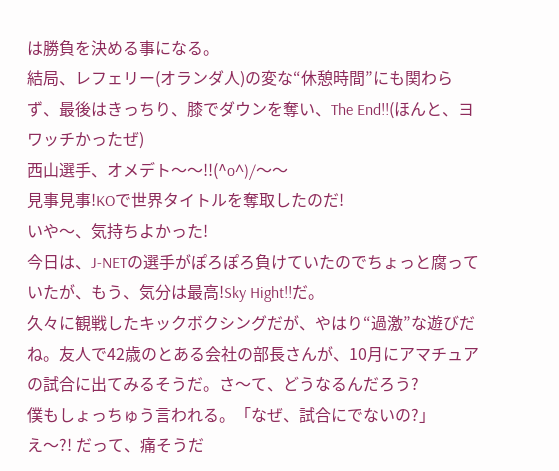は勝負を決める事になる。
結局、レフェリー(オランダ人)の変な“休憩時間”にも関わらず、最後はきっちり、膝でダウンを奪い、The End!!(ほんと、ヨワッチかったぜ)
西山選手、オメデト〜〜!!(^o^)/〜〜
見事見事!KOで世界タイトルを奪取したのだ!
いや〜、気持ちよかった!
今日は、J-NETの選手がぽろぽろ負けていたのでちょっと腐っていたが、もう、気分は最高!Sky Hight!!だ。
久々に観戦したキックボクシングだが、やはり“過激”な遊びだね。友人で42歳のとある会社の部長さんが、10月にアマチュアの試合に出てみるそうだ。さ〜て、どうなるんだろう?
僕もしょっちゅう言われる。「なぜ、試合にでないの?」
え〜?! だって、痛そうだ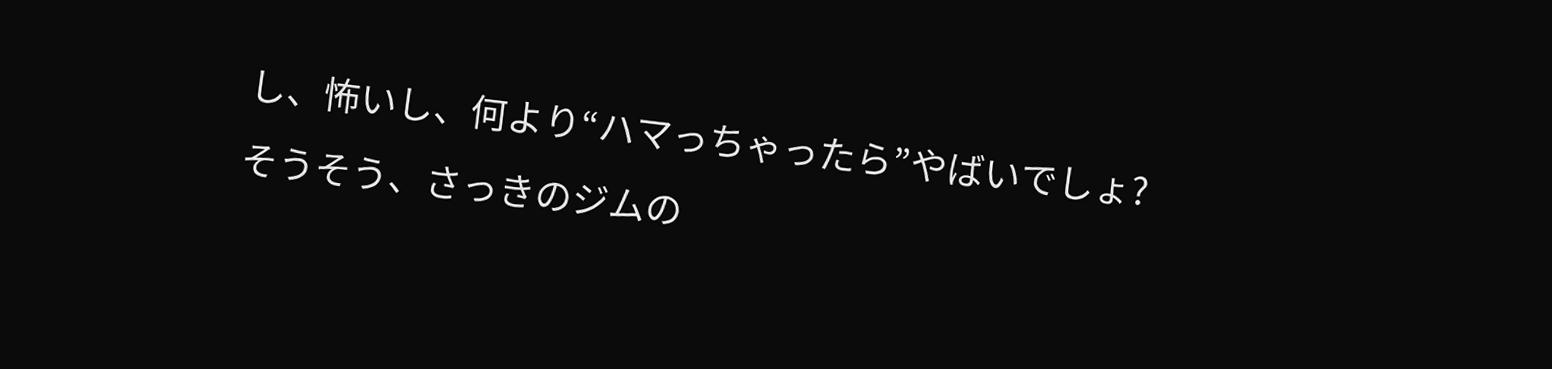し、怖いし、何より“ハマっちゃったら”やばいでしょ?
そうそう、さっきのジムの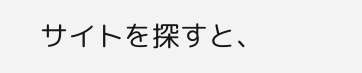サイトを探すと、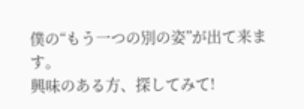僕の“もう一つの別の姿”が出て来ます。
興味のある方、探してみて!